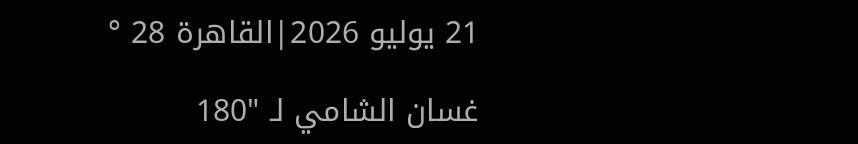21 يوليو 2026|القاهرة 28 °

غسان الشامي لـ "180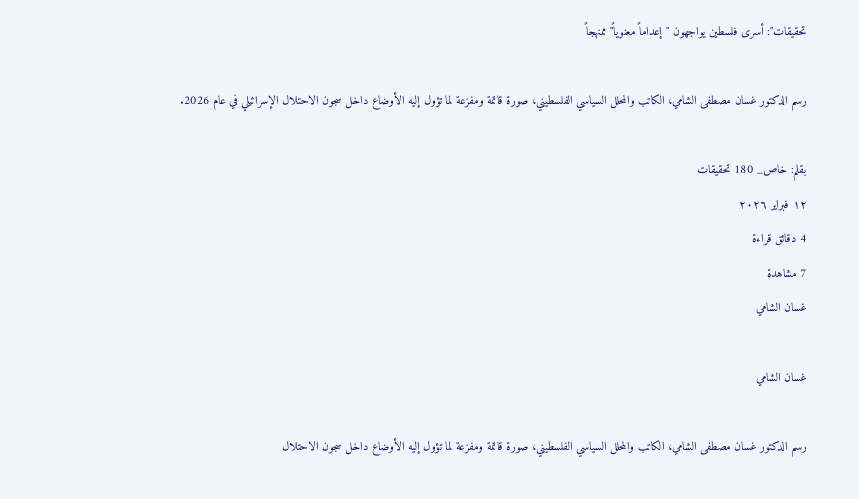تحقيقات": أسرى فلسطين يواجهون "إعداماً معنوياً" ممنهجاً

رسم الدكتور غسان مصطفى الشامي، الكاتب والمحلل السياسي الفلسطيني، صورة قاتمة ومفزعة لما تؤول إليه الأوضاع داخل سجون الاحتلال الإسرائيلي في عام 2026.

بقلم: خاص_ 180 تحقيقات
١٢ فبراير ٢٠٢٦
4 دقائق قراءة
7 مشاهدة
غسان الشامي

غسان الشامي

رسم الدكتور غسان مصطفى الشامي، الكاتب والمحلل السياسي الفلسطيني، صورة قاتمة ومفزعة لما تؤول إليه الأوضاع داخل سجون الاحتلال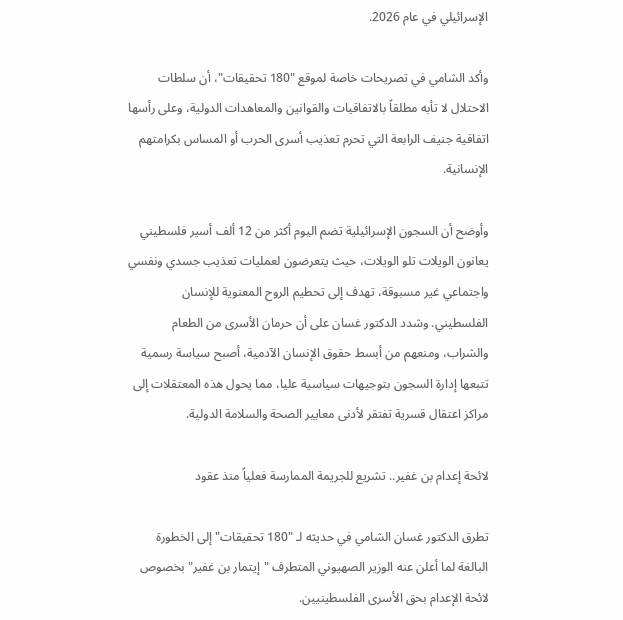الإسرائيلي في عام 2026.

وأكد الشامي في تصريحات خاصة لموقع "180 تحقيقات"، أن سلطات الاحتلال لا تأبه مطلقاً بالاتفاقيات والقوانين والمعاهدات الدولية، وعلى رأسها اتفاقية جنيف الرابعة التي تحرم تعذيب أسرى الحرب أو المساس بكرامتهم الإنسانية.

وأوضح أن السجون الإسرائيلية تضم اليوم أكثر من 12 ألف أسير فلسطيني يعانون الويلات تلو الويلات، حيث يتعرضون لعمليات تعذيب جسدي ونفسي واجتماعي غير مسبوقة، تهدف إلى تحطيم الروح المعنوية للإنسان الفلسطيني. وشدد الدكتور غسان على أن حرمان الأسرى من الطعام والشراب، ومنعهم من أبسط حقوق الإنسان الآدمية، أصبح سياسة رسمية تتبعها إدارة السجون بتوجيهات سياسية عليا، مما يحول هذه المعتقلات إلى مراكز اعتقال قسرية تفتقر لأدنى معايير الصحة والسلامة الدولية.

لائحة إعدام بن غفير.. تشريع للجريمة الممارسة فعلياً منذ عقود

تطرق الدكتور غسان الشامي في حديثه لـ "180 تحقيقات" إلى الخطورة البالغة لما أعلن عنه الوزير الصهيوني المتطرف "إيتمار بن غفير" بخصوص لائحة الإعدام بحق الأسرى الفلسطينيين.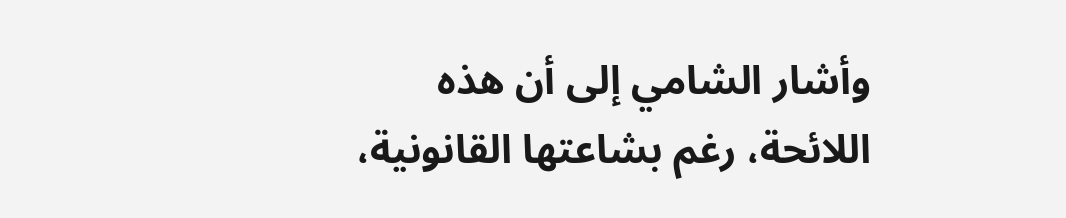وأشار الشامي إلى أن هذه اللائحة، رغم بشاعتها القانونية،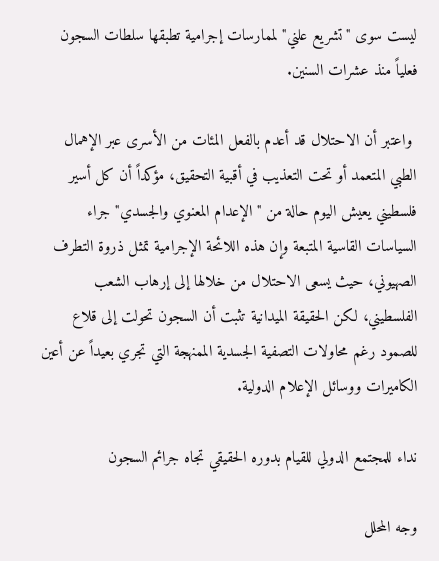ليست سوى "تشريع علني" لممارسات إجرامية تطبقها سلطات السجون فعلياً منذ عشرات السنين.

 واعتبر أن الاحتلال قد أعدم بالفعل المئات من الأسرى عبر الإهمال الطبي المتعمد أو تحت التعذيب في أقبية التحقيق، مؤكداً أن كل أسير فلسطيني يعيش اليوم حالة من "الإعدام المعنوي والجسدي" جراء السياسات القاسية المتبعة وإن هذه اللائحة الإجرامية تمثل ذروة التطرف الصهيوني، حيث يسعى الاحتلال من خلالها إلى إرهاب الشعب الفلسطيني، لكن الحقيقة الميدانية تثبت أن السجون تحولت إلى قلاع للصمود رغم محاولات التصفية الجسدية الممنهجة التي تجري بعيداً عن أعين الكاميرات ووسائل الإعلام الدولية.

نداء للمجتمع الدولي للقيام بدوره الحقيقي تجاه جرائم السجون

وجه المحلل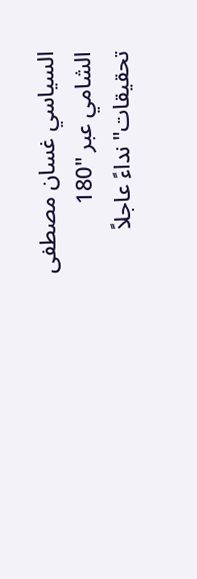السياسي غسان مصطفى الشامي عبر "180 تحقيقات" نداءً عاجلاً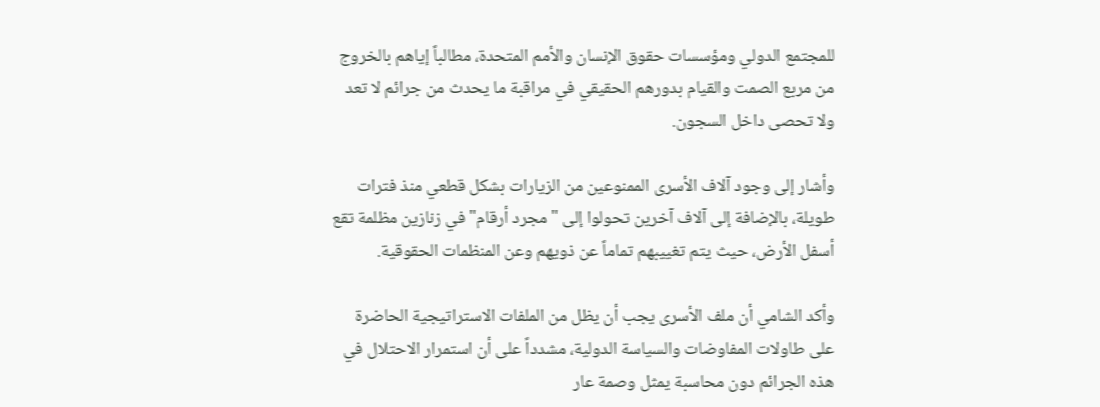للمجتمع الدولي ومؤسسات حقوق الإنسان والأمم المتحدة، مطالباً إياهم بالخروج من مربع الصمت والقيام بدورهم الحقيقي في مراقبة ما يحدث من جرائم لا تعد ولا تحصى داخل السجون.

وأشار إلى وجود آلاف الأسرى الممنوعين من الزيارات بشكل قطعي منذ فترات طويلة، بالإضافة إلى آلاف آخرين تحولوا إلى "مجرد أرقام" في زنازين مظلمة تقع أسفل الأرض، حيث يتم تغييبهم تماماً عن ذويهم وعن المنظمات الحقوقية.

وأكد الشامي أن ملف الأسرى يجب أن يظل من الملفات الاستراتيجية الحاضرة على طاولات المفاوضات والسياسة الدولية، مشدداً على أن استمرار الاحتلال في هذه الجرائم دون محاسبة يمثل وصمة عار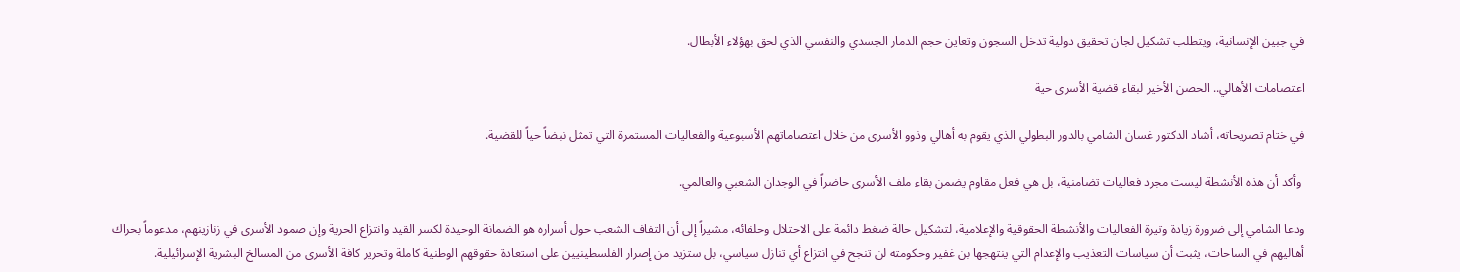في جبين الإنسانية، ويتطلب تشكيل لجان تحقيق دولية تدخل السجون وتعاين حجم الدمار الجسدي والنفسي الذي لحق بهؤلاء الأبطال.

اعتصامات الأهالي.. الحصن الأخير لبقاء قضية الأسرى حية

في ختام تصريحاته، أشاد الدكتور غسان الشامي بالدور البطولي الذي يقوم به أهالي وذوو الأسرى من خلال اعتصاماتهم الأسبوعية والفعاليات المستمرة التي تمثل نبضاً حياً للقضية.

 وأكد أن هذه الأنشطة ليست مجرد فعاليات تضامنية، بل هي فعل مقاوم يضمن بقاء ملف الأسرى حاضراً في الوجدان الشعبي والعالمي.

ودعا الشامي إلى ضرورة زيادة وتيرة الفعاليات والأنشطة الحقوقية والإعلامية، لتشكيل حالة ضغط دائمة على الاحتلال وحلفائه، مشيراً إلى أن التفاف الشعب حول أسراره هو الضمانة الوحيدة لكسر القيد وانتزاع الحرية وإن صمود الأسرى في زنازينهم، مدعوماً بحراك أهاليهم في الساحات، يثبت أن سياسات التعذيب والإعدام التي ينتهجها بن غفير وحكومته لن تنجح في انتزاع أي تنازل سياسي، بل ستزيد من إصرار الفلسطينيين على استعادة حقوقهم الوطنية كاملة وتحرير كافة الأسرى من المسالخ البشرية الإسرائيلية.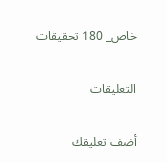خاص_ 180 تحقيقات

التعليقات

أضف تعليقك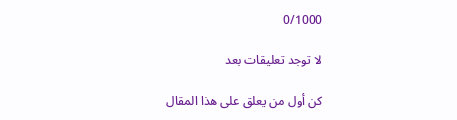0/1000

لا توجد تعليقات بعد

كن أول من يعلق على هذا المقال